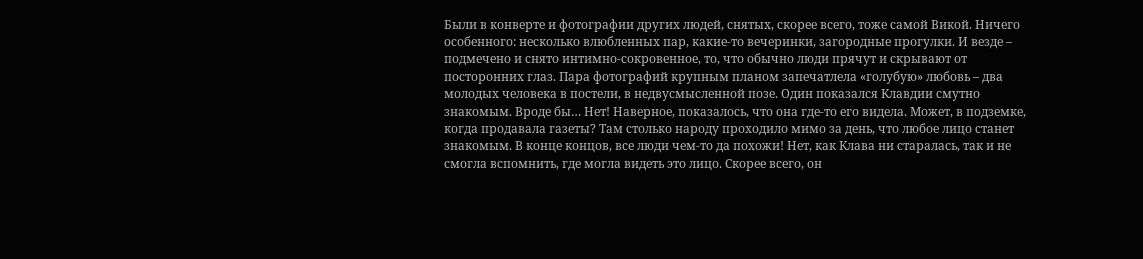Были в конверте и фотографии других людей, снятых, скорее всего, тоже самой Викой. Ничего особенного: несколько влюбленных пар, какие-то вечеринки, загородные прогулки. И везде – подмечено и снято интимно-сокровенное, то, что обычно люди прячут и скрывают от посторонних глаз. Пара фотографий крупным планом запечатлела «голубую» любовь – два молодых человека в постели, в недвусмысленной позе. Один показался Клавдии смутно знакомым. Вроде бы… Нет! Наверное, показалось, что она где-то его видела. Может, в подземке, когда продавала газеты? Там столько народу проходило мимо за день, что любое лицо станет знакомым. В конце концов, все люди чем-то да похожи! Нет, как Клава ни старалась, так и не смогла вспомнить, где могла видеть это лицо. Скорее всего, он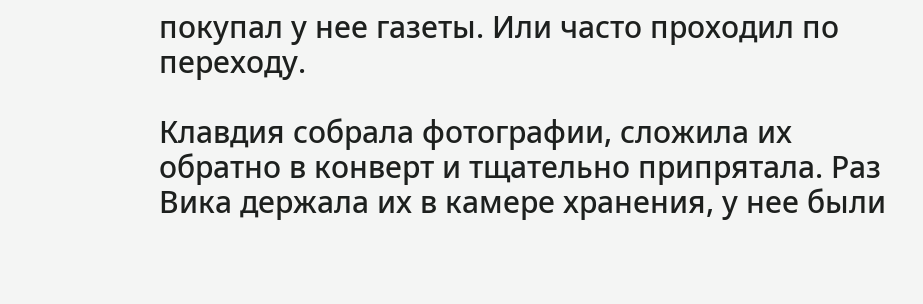покупал у нее газеты. Или часто проходил по переходу.

Клавдия собрала фотографии, сложила их обратно в конверт и тщательно припрятала. Раз Вика держала их в камере хранения, у нее были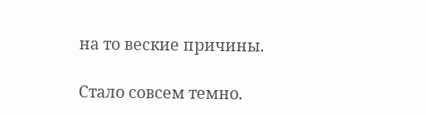на то веские причины.

Стало совсем темно.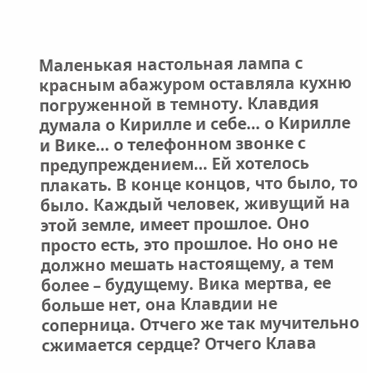Маленькая настольная лампа с красным абажуром оставляла кухню погруженной в темноту. Клавдия думала о Кирилле и себе… о Кирилле и Вике… о телефонном звонке с предупреждением… Ей хотелось плакать. В конце концов, что было, то было. Каждый человек, живущий на этой земле, имеет прошлое. Оно просто есть, это прошлое. Но оно не должно мешать настоящему, а тем более – будущему. Вика мертва, ее больше нет, она Клавдии не соперница. Отчего же так мучительно сжимается сердце? Отчего Клава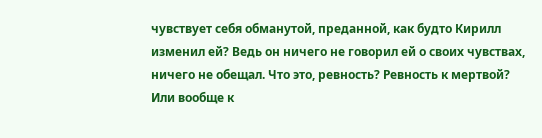чувствует себя обманутой, преданной, как будто Кирилл изменил ей? Ведь он ничего не говорил ей о своих чувствах, ничего не обещал. Что это, ревность? Ревность к мертвой? Или вообще к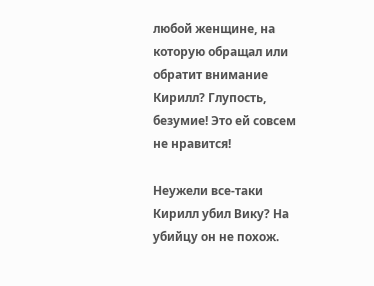любой женщине, на которую обращал или обратит внимание Кирилл? Глупость, безумие! Это ей совсем не нравится!

Неужели все-таки Кирилл убил Вику? На убийцу он не похож.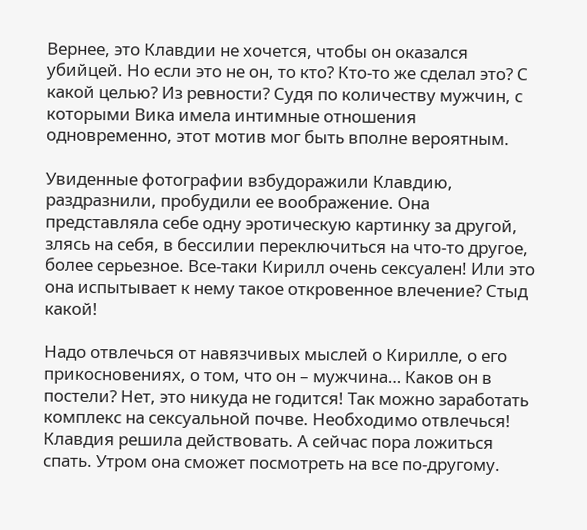Вернее, это Клавдии не хочется, чтобы он оказался убийцей. Но если это не он, то кто? Кто-то же сделал это? С какой целью? Из ревности? Судя по количеству мужчин, с которыми Вика имела интимные отношения одновременно, этот мотив мог быть вполне вероятным.

Увиденные фотографии взбудоражили Клавдию, раздразнили, пробудили ее воображение. Она представляла себе одну эротическую картинку за другой, злясь на себя, в бессилии переключиться на что-то другое, более серьезное. Все-таки Кирилл очень сексуален! Или это она испытывает к нему такое откровенное влечение? Стыд какой!

Надо отвлечься от навязчивых мыслей о Кирилле, о его прикосновениях, о том, что он – мужчина… Каков он в постели? Нет, это никуда не годится! Так можно заработать комплекс на сексуальной почве. Необходимо отвлечься! Клавдия решила действовать. А сейчас пора ложиться спать. Утром она сможет посмотреть на все по-другому.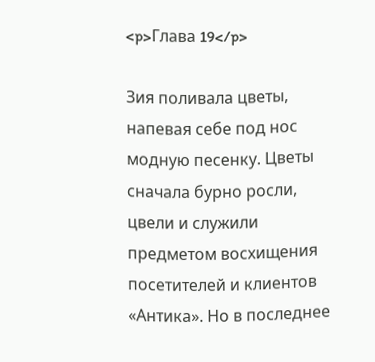<p>Глава 19</p>

Зия поливала цветы, напевая себе под нос модную песенку. Цветы сначала бурно росли, цвели и служили предметом восхищения посетителей и клиентов «Антика». Но в последнее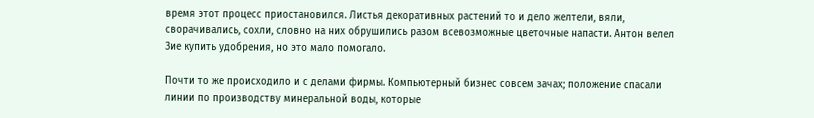время этот процесс приостановился. Листья декоративных растений то и дело желтели, вяли, сворачивались, сохли, словно на них обрушились разом всевозможные цветочные напасти. Антон велел Зие купить удобрения, но это мало помогало.

Почти то же происходило и с делами фирмы. Компьютерный бизнес совсем зачах; положение спасали линии по производству минеральной воды, которые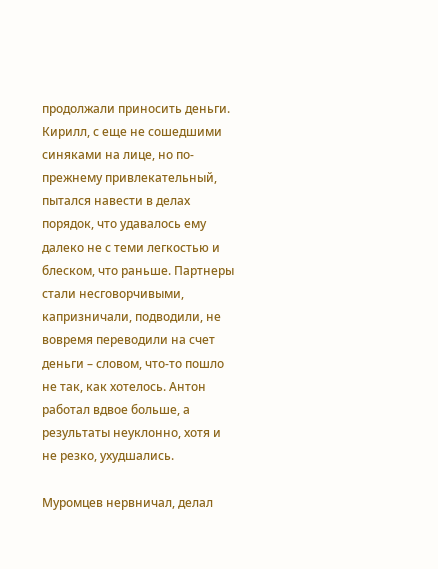продолжали приносить деньги. Кирилл, с еще не сошедшими синяками на лице, но по-прежнему привлекательный, пытался навести в делах порядок, что удавалось ему далеко не с теми легкостью и блеском, что раньше. Партнеры стали несговорчивыми, капризничали, подводили, не вовремя переводили на счет деньги – словом, что-то пошло не так, как хотелось. Антон работал вдвое больше, а результаты неуклонно, хотя и не резко, ухудшались.

Муромцев нервничал, делал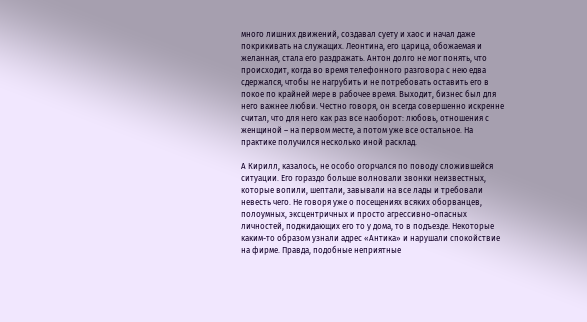много лишних движений, создавал суету и хаос и начал даже покрикивать на служащих. Леонтина, его царица, обожаемая и желанная, стала его раздражать. Антон долго не мог понять, что происходит, когда во время телефонного разговора с нею едва сдержался, чтобы не нагрубить и не потребовать оставить его в покое по крайней мере в рабочее время. Выходит, бизнес был для него важнее любви. Честно говоря, он всегда совершенно искренне считал, что для него как раз все наоборот: любовь, отношения с женщиной – на первом месте, а потом уже все остальное. На практике получился несколько иной расклад.

А Кирилл, казалось, не особо огорчался по поводу сложившейся ситуации. Его гораздо больше волновали звонки неизвестных, которые вопили, шептали, завывали на все лады и требовали невесть чего. Не говоря уже о посещениях всяких оборванцев, полоумных, эксцентричных и просто агрессивно-опасных личностей, поджидающих его то у дома, то в подъезде. Некоторые каким-то образом узнали адрес «Антика» и нарушали спокойствие на фирме. Правда, подобные неприятные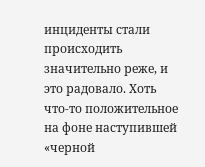инциденты стали происходить значительно реже, и это радовало. Хоть что-то положительное на фоне наступившей «черной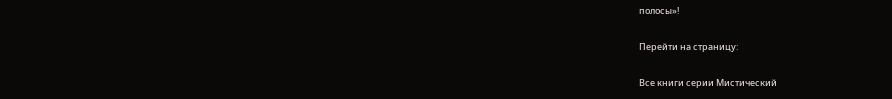полосы»!

Перейти на страницу:

Все книги серии Мистический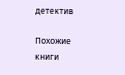детектив

Похожие книги